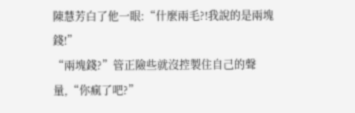陳慧芳白了他一眼:“什麼兩毛?!我說的是兩塊錢!”
“兩塊錢?”管正險些就沒控製住自己的聲量,“你瘋了吧?”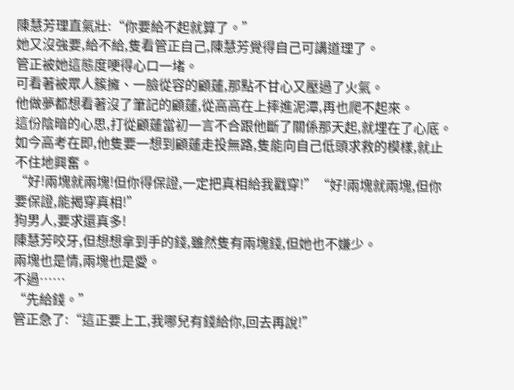陳慧芳理直氣壯:“你要給不起就算了。”
她又沒強要,給不給,隻看管正自己,陳慧芳覺得自己可講道理了。
管正被她這態度哽得心口一堵。
可看著被眾人簇擁、一臉從容的顧蓮,那點不甘心又壓過了火氣。
他做夢都想看著沒了筆記的顧蓮,從高高在上摔進泥潭,再也爬不起來。
這份陰暗的心思,打從顧蓮當初一言不合跟他斷了關係那天起,就埋在了心底。
如今高考在即,他隻要一想到顧蓮走投無路,隻能向自己低頭求救的模樣,就止不住地興奮。
“好!兩塊就兩塊!但你得保證,一定把真相給我戳穿!”“好!兩塊就兩塊,但你要保證,能揭穿真相!”
狗男人,要求還真多!
陳慧芳咬牙,但想想拿到手的錢,雖然隻有兩塊錢,但她也不嫌少。
兩塊也是情,兩塊也是愛。
不過……
“先給錢。”
管正急了:“這正要上工,我哪兒有錢給你,回去再說!”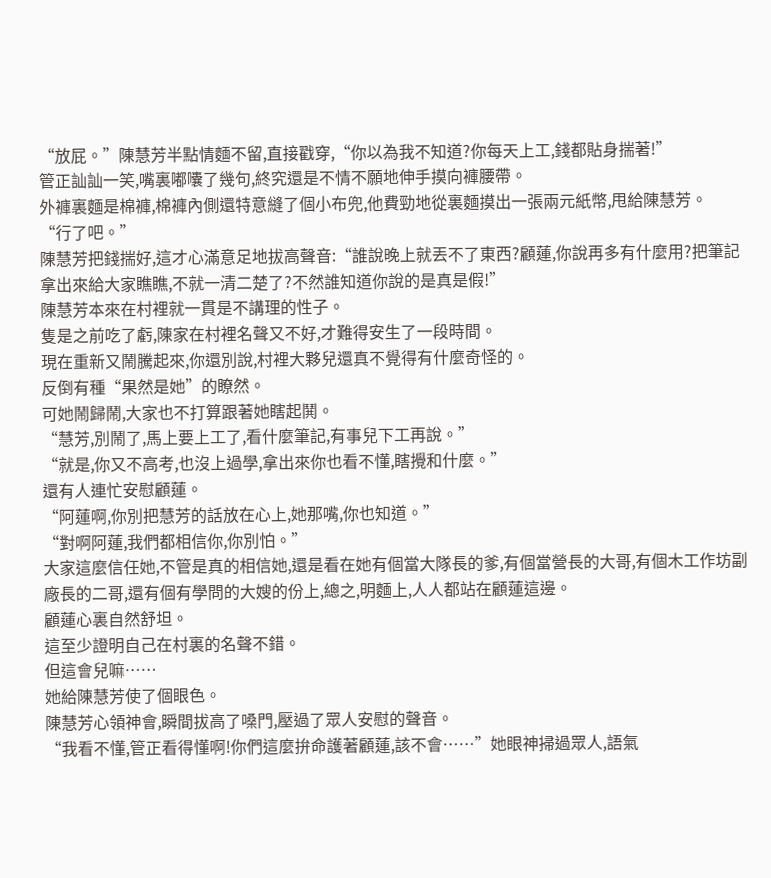“放屁。”陳慧芳半點情麵不留,直接戳穿,“你以為我不知道?你每天上工,錢都貼身揣著!”
管正訕訕一笑,嘴裏嘟囔了幾句,終究還是不情不願地伸手摸向褲腰帶。
外褲裏麵是棉褲,棉褲內側還特意縫了個小布兜,他費勁地從裏麵摸出一張兩元紙幣,甩給陳慧芳。
“行了吧。”
陳慧芳把錢揣好,這才心滿意足地拔高聲音:“誰說晚上就丟不了東西?顧蓮,你說再多有什麼用?把筆記拿出來給大家瞧瞧,不就一清二楚了?不然誰知道你說的是真是假!”
陳慧芳本來在村裡就一貫是不講理的性子。
隻是之前吃了虧,陳家在村裡名聲又不好,才難得安生了一段時間。
現在重新又鬧騰起來,你還別說,村裡大夥兒還真不覺得有什麼奇怪的。
反倒有種“果然是她”的瞭然。
可她鬧歸鬧,大家也不打算跟著她瞎起鬨。
“慧芳,別鬧了,馬上要上工了,看什麼筆記,有事兒下工再說。”
“就是,你又不高考,也沒上過學,拿出來你也看不懂,瞎攪和什麼。”
還有人連忙安慰顧蓮。
“阿蓮啊,你別把慧芳的話放在心上,她那嘴,你也知道。”
“對啊阿蓮,我們都相信你,你別怕。”
大家這麼信任她,不管是真的相信她,還是看在她有個當大隊長的爹,有個當營長的大哥,有個木工作坊副廠長的二哥,還有個有學問的大嫂的份上,總之,明麵上,人人都站在顧蓮這邊。
顧蓮心裏自然舒坦。
這至少證明自己在村裏的名聲不錯。
但這會兒嘛……
她給陳慧芳使了個眼色。
陳慧芳心領神會,瞬間拔高了嗓門,壓過了眾人安慰的聲音。
“我看不懂,管正看得懂啊!你們這麼拚命護著顧蓮,該不會……”她眼神掃過眾人,語氣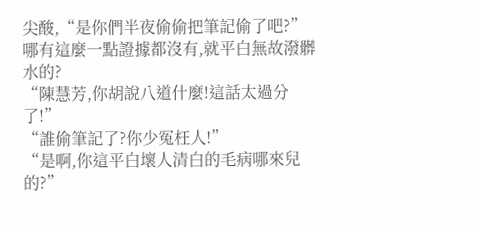尖酸,“是你們半夜偷偷把筆記偷了吧?”
哪有這麼一點證據都沒有,就平白無故潑髒水的?
“陳慧芳,你胡說八道什麼!這話太過分了!”
“誰偷筆記了?你少冤枉人!”
“是啊,你這平白壞人清白的毛病哪來兒的?”